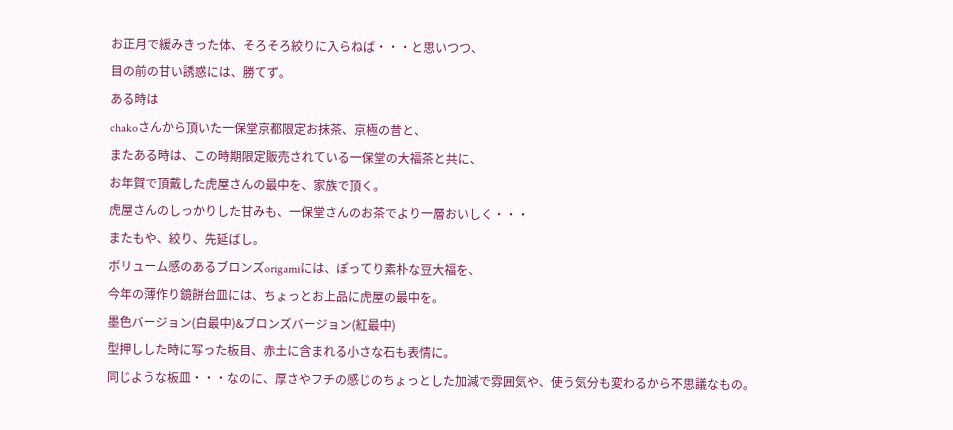お正月で緩みきった体、そろそろ絞りに入らねば・・・と思いつつ、
目の前の甘い誘惑には、勝てず。
ある時は
chakoさんから頂いた一保堂京都限定お抹茶、京極の昔と、
またある時は、この時期限定販売されている一保堂の大福茶と共に、
お年賀で頂戴した虎屋さんの最中を、家族で頂く。
虎屋さんのしっかりした甘みも、一保堂さんのお茶でより一層おいしく・・・
またもや、絞り、先延ばし。
ボリューム感のあるブロンズorigamiには、ぽってり素朴な豆大福を、
今年の薄作り鏡餅台皿には、ちょっとお上品に虎屋の最中を。
墨色バージョン(白最中)&ブロンズバージョン(紅最中)
型押しした時に写った板目、赤土に含まれる小さな石も表情に。
同じような板皿・・・なのに、厚さやフチの感じのちょっとした加減で雰囲気や、使う気分も変わるから不思議なもの。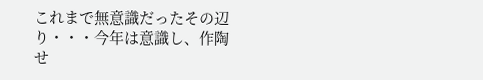これまで無意識だったその辺り・・・今年は意識し、作陶せ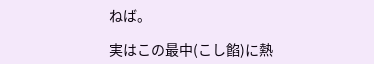ねば。

実はこの最中(こし餡)に熱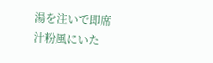湯を注いで即席汁粉風にいた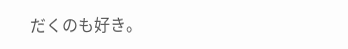だくのも好き。